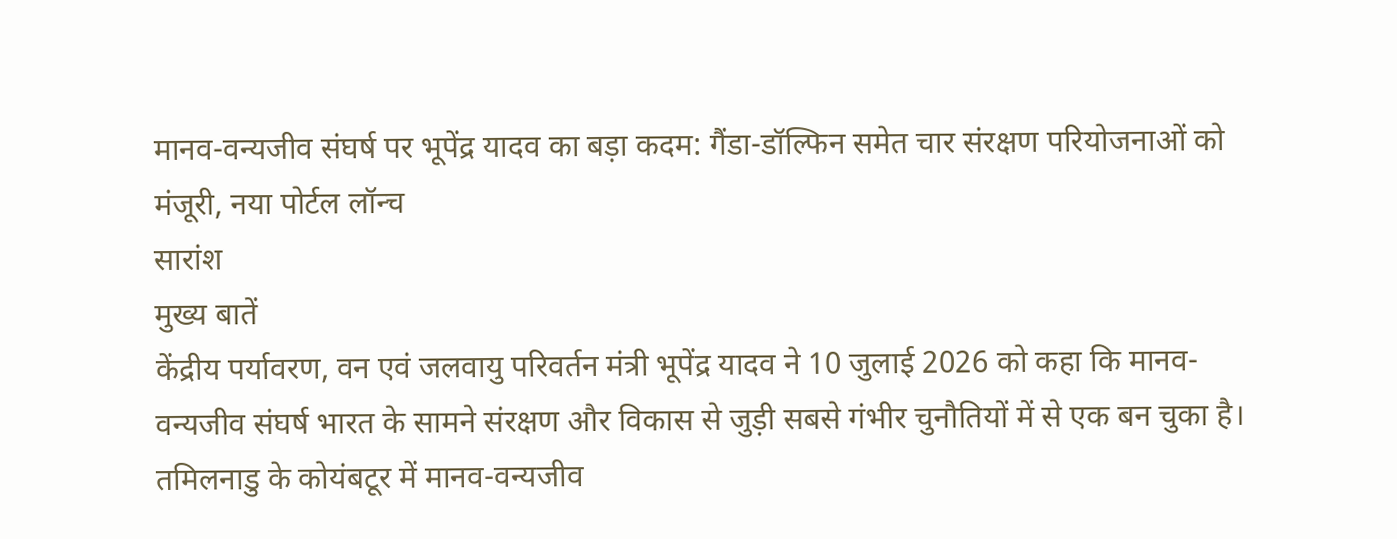मानव-वन्यजीव संघर्ष पर भूपेंद्र यादव का बड़ा कदम: गैंडा-डॉल्फिन समेत चार संरक्षण परियोजनाओं को मंजूरी, नया पोर्टल लॉन्च
सारांश
मुख्य बातें
केंद्रीय पर्यावरण, वन एवं जलवायु परिवर्तन मंत्री भूपेंद्र यादव ने 10 जुलाई 2026 को कहा कि मानव-वन्यजीव संघर्ष भारत के सामने संरक्षण और विकास से जुड़ी सबसे गंभीर चुनौतियों में से एक बन चुका है। तमिलनाडु के कोयंबटूर में मानव-वन्यजीव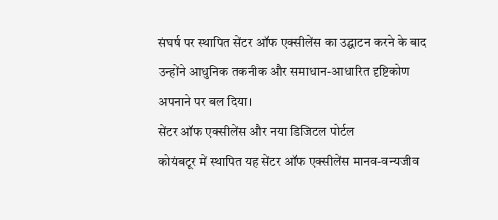संघर्ष पर स्थापित सेंटर ऑफ एक्सीलेंस का उद्घाटन करने के बाद उन्होंने आधुनिक तकनीक और समाधान-आधारित दृष्टिकोण अपनाने पर बल दिया।
सेंटर ऑफ एक्सीलेंस और नया डिजिटल पोर्टल
कोयंबटूर में स्थापित यह सेंटर ऑफ एक्सीलेंस मानव-वन्यजीव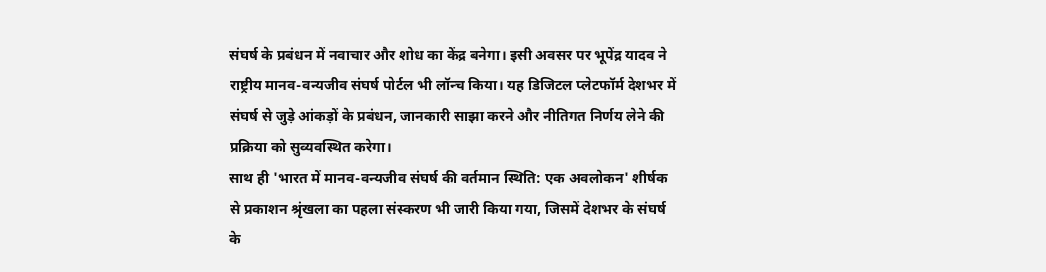संघर्ष के प्रबंधन में नवाचार और शोध का केंद्र बनेगा। इसी अवसर पर भूपेंद्र यादव ने राष्ट्रीय मानव-वन्यजीव संघर्ष पोर्टल भी लॉन्च किया। यह डिजिटल प्लेटफॉर्म देशभर में संघर्ष से जुड़े आंकड़ों के प्रबंधन, जानकारी साझा करने और नीतिगत निर्णय लेने की प्रक्रिया को सुव्यवस्थित करेगा।
साथ ही 'भारत में मानव-वन्यजीव संघर्ष की वर्तमान स्थिति: एक अवलोकन' शीर्षक से प्रकाशन श्रृंखला का पहला संस्करण भी जारी किया गया, जिसमें देशभर के संघर्ष के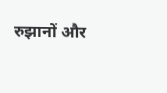रुझानों और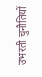उभरती चुनौतियों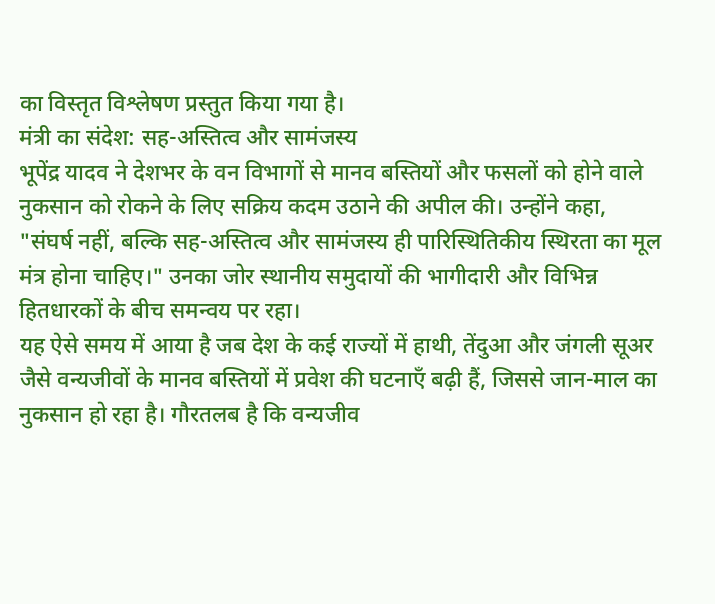का विस्तृत विश्लेषण प्रस्तुत किया गया है।
मंत्री का संदेश: सह-अस्तित्व और सामंजस्य
भूपेंद्र यादव ने देशभर के वन विभागों से मानव बस्तियों और फसलों को होने वाले नुकसान को रोकने के लिए सक्रिय कदम उठाने की अपील की। उन्होंने कहा, "संघर्ष नहीं, बल्कि सह-अस्तित्व और सामंजस्य ही पारिस्थितिकीय स्थिरता का मूल मंत्र होना चाहिए।" उनका जोर स्थानीय समुदायों की भागीदारी और विभिन्न हितधारकों के बीच समन्वय पर रहा।
यह ऐसे समय में आया है जब देश के कई राज्यों में हाथी, तेंदुआ और जंगली सूअर जैसे वन्यजीवों के मानव बस्तियों में प्रवेश की घटनाएँ बढ़ी हैं, जिससे जान-माल का नुकसान हो रहा है। गौरतलब है कि वन्यजीव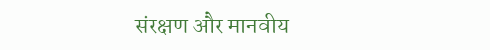संरक्षण और मानवीय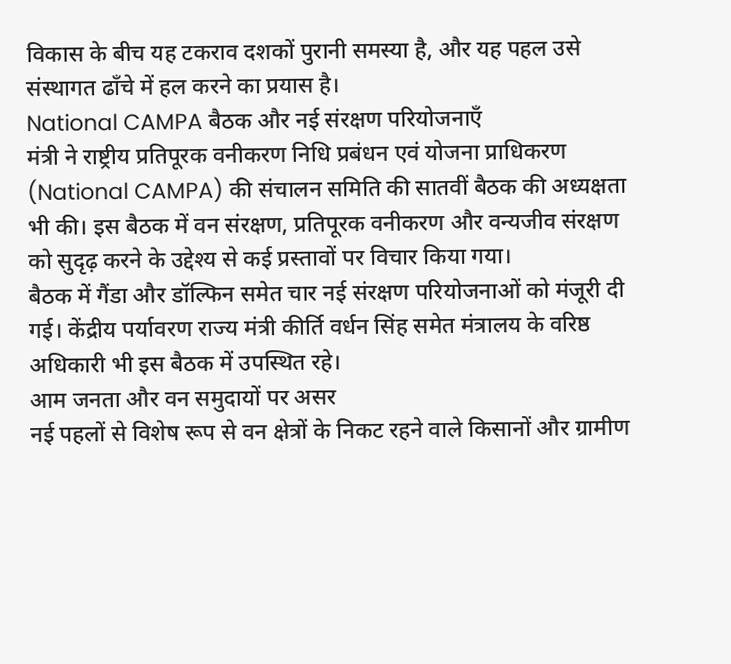विकास के बीच यह टकराव दशकों पुरानी समस्या है, और यह पहल उसे संस्थागत ढाँचे में हल करने का प्रयास है।
National CAMPA बैठक और नई संरक्षण परियोजनाएँ
मंत्री ने राष्ट्रीय प्रतिपूरक वनीकरण निधि प्रबंधन एवं योजना प्राधिकरण (National CAMPA) की संचालन समिति की सातवीं बैठक की अध्यक्षता भी की। इस बैठक में वन संरक्षण, प्रतिपूरक वनीकरण और वन्यजीव संरक्षण को सुदृढ़ करने के उद्देश्य से कई प्रस्तावों पर विचार किया गया।
बैठक में गैंडा और डॉल्फिन समेत चार नई संरक्षण परियोजनाओं को मंजूरी दी गई। केंद्रीय पर्यावरण राज्य मंत्री कीर्ति वर्धन सिंह समेत मंत्रालय के वरिष्ठ अधिकारी भी इस बैठक में उपस्थित रहे।
आम जनता और वन समुदायों पर असर
नई पहलों से विशेष रूप से वन क्षेत्रों के निकट रहने वाले किसानों और ग्रामीण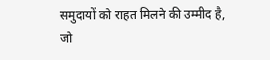समुदायों को राहत मिलने की उम्मीद है, जो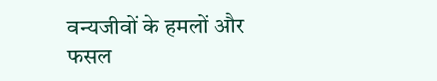वन्यजीवों के हमलों और फसल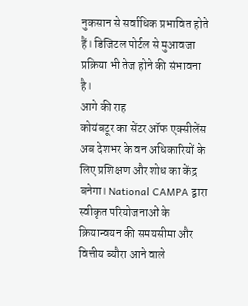नुकसान से सर्वाधिक प्रभावित होते हैं। डिजिटल पोर्टल से मुआवजा प्रक्रिया भी तेज होने की संभावना है।
आगे की राह
कोयंबटूर का सेंटर ऑफ एक्सीलेंस अब देशभर के वन अधिकारियों के लिए प्रशिक्षण और शोध का केंद्र बनेगा। National CAMPA द्वारा स्वीकृत परियोजनाओं के क्रियान्वयन की समयसीमा और वित्तीय ब्यौरा आने वाले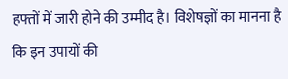हफ्तों में जारी होने की उम्मीद है। विशेषज्ञों का मानना है कि इन उपायों की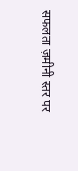सफलता ज़मीनी स्तर पर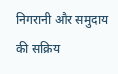निगरानी और समुदाय की सक्रिय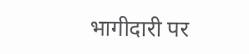भागीदारी पर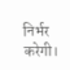निर्भर करेगी।